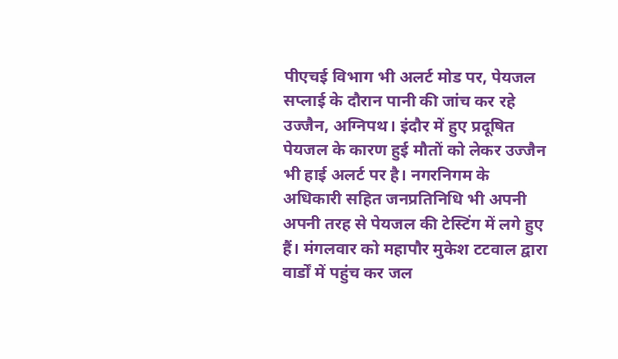पीएचई विभाग भी अलर्ट मोड पर, पेयजल सप्लाई के दौरान पानी की जांच कर रहे
उज्जैन, अग्निपथ। इंदौर में हुए प्रदूषित पेयजल के कारण हुई मौतों को लेकर उज्जैन भी हाई अलर्ट पर है। नगरनिगम के अधिकारी सहित जनप्रतिनिधि भी अपनी अपनी तरह से पेयजल की टेस्टिंग में लगे हुए हैं। मंगलवार को महापौर मुकेश टटवाल द्वारा वार्डों में पहुंच कर जल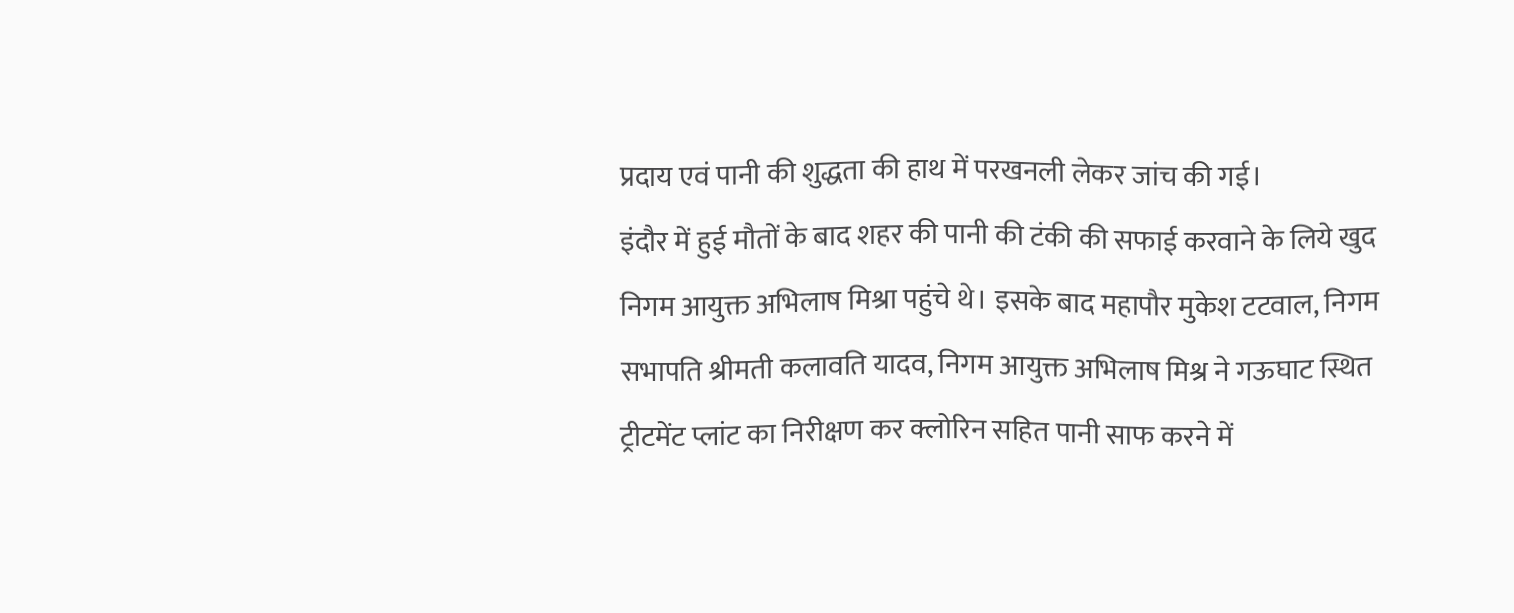प्रदाय एवं पानी की शुद्धता की हाथ में परखनली लेकर जांच की गई।
इंदौर में हुई मौतों के बाद शहर की पानी की टंकी की सफाई करवाने के लिये खुद निगम आयुक्त अभिलाष मिश्रा पहुंचे थे। इसके बाद महापौर मुकेश टटवाल, निगम सभापति श्रीमती कलावति यादव, निगम आयुक्त अभिलाष मिश्र ने गऊघाट स्थित ट्रीटमेंट प्लांट का निरीक्षण कर क्लोरिन सहित पानी साफ करने में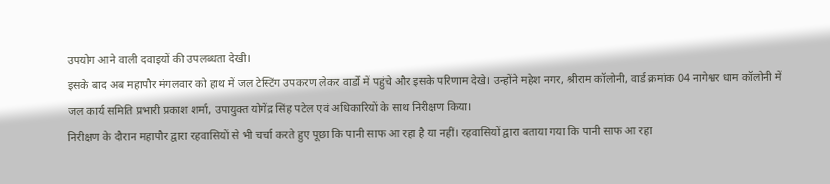उपयोग आने वाली दवाइयों की उपलब्धता देखी।
इसके बाद अब महापौर मंगलवार को हाथ में जल टेस्टिंग उपकरण लेकर वार्डों में पहुंचे और इसके परिणाम देखे। उन्होंने महेश नगर, श्रीराम कॉलोनी, वार्ड क्रमांक 04 नागेश्वर धाम कॉलोनी में जल कार्य समिति प्रभारी प्रकाश शर्मा, उपायुक्त योगेंद्र सिंह पटेल एवं अधिकारियों के साथ निरीक्षण किया।
निरीक्षण के दौरान महापौर द्वारा रहवासियों से भी चर्चा करते हुए पूछा कि पानी साफ आ रहा है या नहीं। रहवासियों द्वारा बताया गया कि पानी साफ आ रहा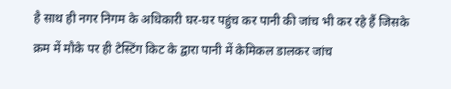है साथ ही नगर निगम के अधिकारी घर-घर पहुंच कर पानी की जांच भी कर रहे हैं जिसके क्रम में मौके पर ही टेस्टिंग किट के द्वारा पानी में केमिकल डालकर जांच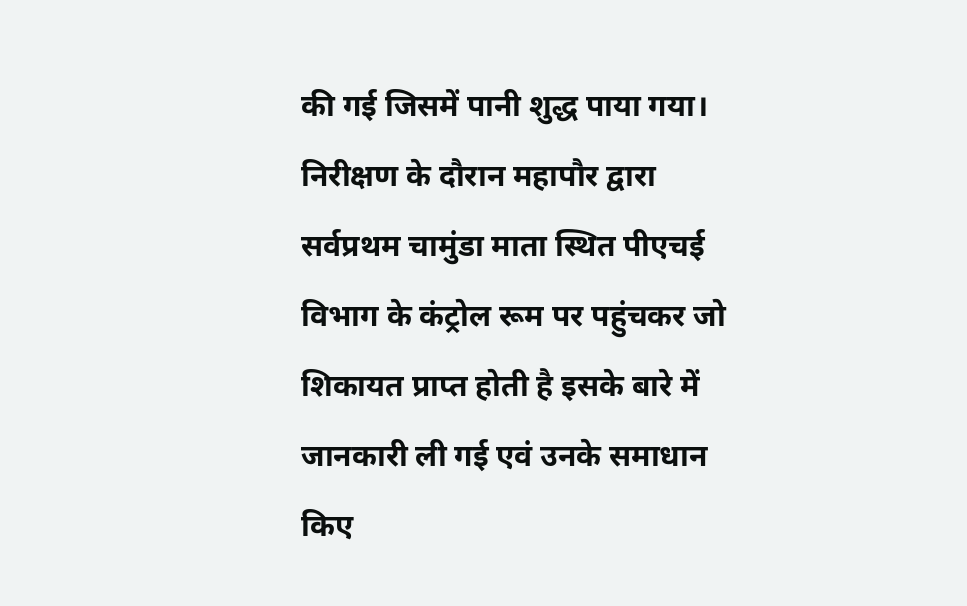की गई जिसमें पानी शुद्ध पाया गया।
निरीक्षण के दौरान महापौर द्वारा सर्वप्रथम चामुंडा माता स्थित पीएचई विभाग के कंट्रोल रूम पर पहुंचकर जो शिकायत प्राप्त होती है इसके बारे में जानकारी ली गई एवं उनके समाधान किए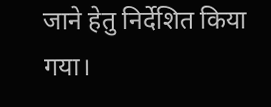जाने हेतु निर्देशित किया गया।